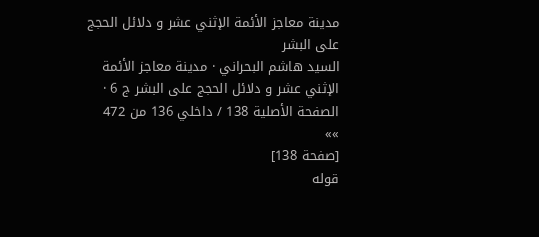مدينة معاجز الأئمة الإثني عشر و دلائل الحجج على البشر
السيد هاشم البحراني · مدينة معاجز الأئمة الإثني عشر و دلائل الحجج على البشر ج 6 · الصفحة الأصلية 138 / داخلي 136 من 472
»»
[صفحة 138]
قوله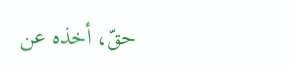حقّ، أخذه عن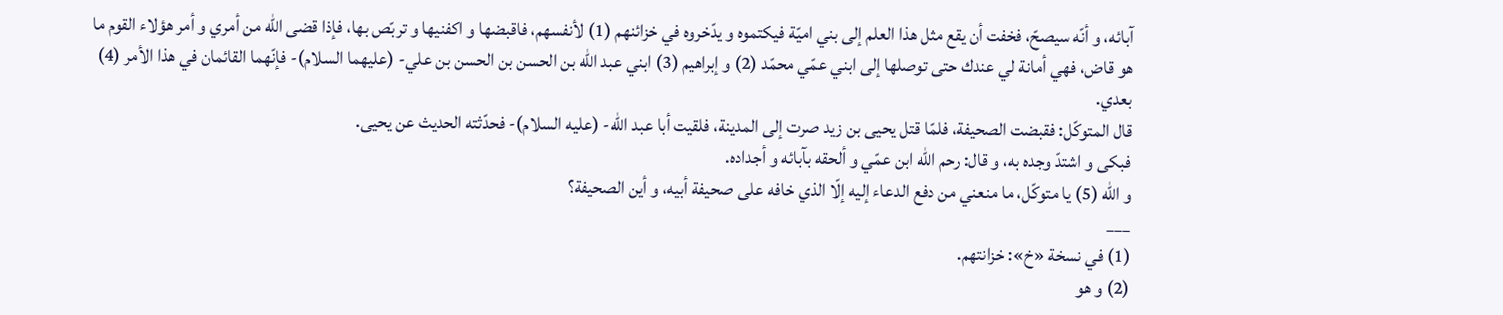آبائه، و أنّه سيصحّ، فخفت أن يقع مثل هذا العلم إلى بني اميّة فيكتموه و يدّخروه في خزائنهم (1) لأنفسهم، فاقبضها و اكفنيها و تربّص بها، فإذا قضى اللّه من أمري و أمر هؤلاء القوم ما هو قاض، فهي أمانة لي عندك حتى توصلها إلى ابني عمّي محمّد (2) و إبراهيم (3) ابني عبد اللّه بن الحسن بن الحسن بن علي- (عليهما السلام)- فإنّهما القائمان في هذا الأمر (4) بعدي.
قال المتوكّل: فقبضت الصحيفة، فلمّا قتل يحيى بن زيد صرت إلى المدينة، فلقيت أبا عبد اللّه- (عليه السلام)- فحدّثته الحديث عن يحيى.
فبكى و اشتدّ وجده به، و قال: رحم اللّه ابن عمّي و ألحقه بآبائه و أجداده.
و اللّه (5) يا متوكّل، ما منعني من دفع الدعاء إليه إلّا الذي خافه على صحيفة أبيه، و أين الصحيفة؟
___
(1) في نسخة «خ»: خزانتهم.
(2) و هو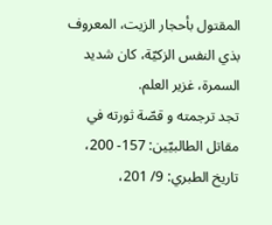المقتول بأحجار الزيت، المعروف بذي النفس الزكيّة، كان شديد السمرة، غزير العلم.
تجد ترجمته و قصّة ثورته في مقاتل الطالبيّين: 157- 200، تاريخ الطبري: 9/ 201،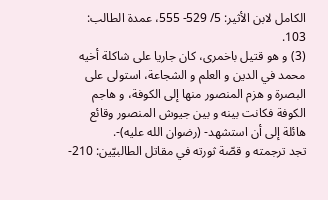الكامل لابن الأثير: 5/ 529- 555، عمدة الطالب: 103.
(3) و هو قتيل باخمرى، كان جاريا على شاكلة أخيه محمد في الدين و العلم و الشجاعة، استولى على البصرة و هزم المنصور منها إلى الكوفة، و هاجم الكوفة فكانت بينه و بين جيوش المنصور وقائع هائلة إلى أن استشهد- (رضوان الله عليه)-.
تجد ترجمته و قصّة ثورته في مقاتل الطالبيّين: 210-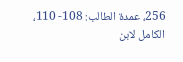256، عمدة الطالب: 108- 110، الكامل لابن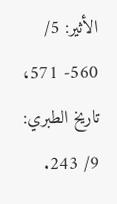الأثير: 5/ 560- 571، تاريخ الطبري: 9/ 243.